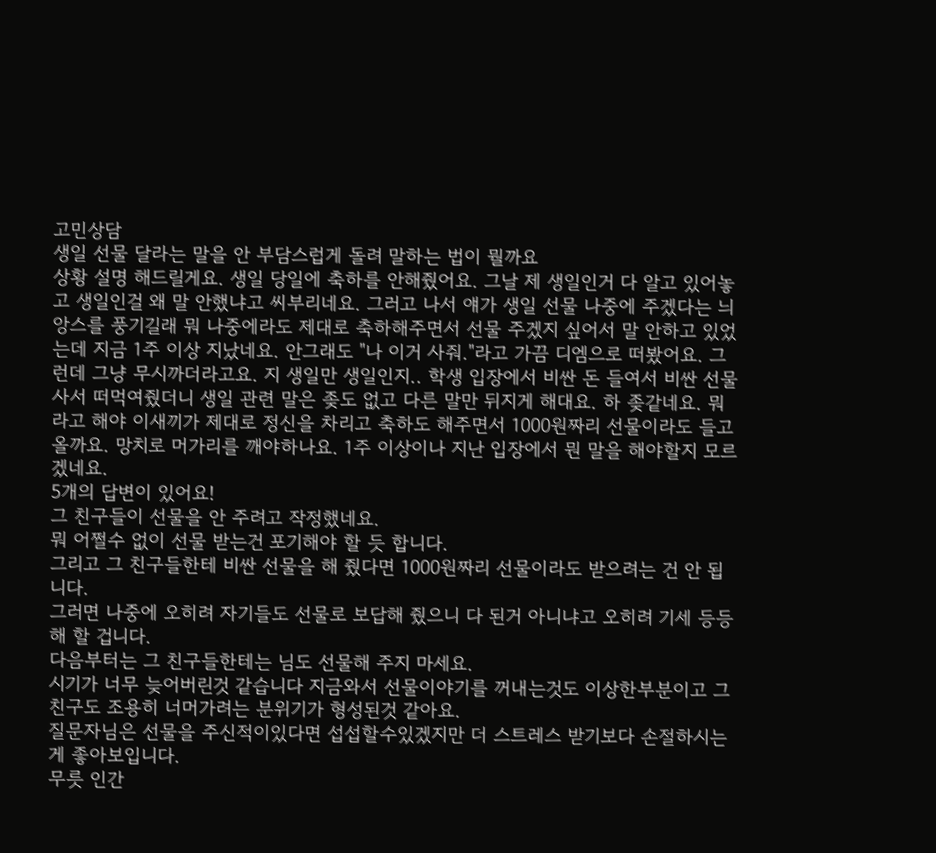고민상담
생일 선물 달라는 말을 안 부담스럽게 돌려 말하는 법이 뭘까요
상황 설명 해드릴게요. 생일 당일에 축하를 안해줬어요. 그날 제 생일인거 다 알고 있어놓고 생일인걸 왜 말 안했냐고 씨부리네요. 그러고 나서 얘가 생일 선물 나중에 주겠다는 늬앙스를 풍기길래 뭐 나중에라도 제대로 축하해주면서 선물 주겠지 싶어서 말 안하고 있었는데 지금 1주 이상 지났네요. 안그래도 "나 이거 사줘."라고 가끔 디엠으로 떠봤어요. 그런데 그냥 무시까더라고요. 지 생일만 생일인지.. 학생 입장에서 비싼 돈 들여서 비싼 선물 사서 떠먹여줬더니 생일 관련 말은 좆도 없고 다른 말만 뒤지게 해대요. 하 좆같네요. 뭐라고 해야 이새끼가 제대로 정신을 차리고 축하도 해주면서 1000원짜리 선물이라도 들고올까요. 망치로 머가리를 깨야하나요. 1주 이상이나 지난 입장에서 뭔 말을 해야할지 모르겠네요.
5개의 답변이 있어요!
그 친구들이 선물을 안 주려고 작정했네요.
뭐 어쩔수 없이 선물 받는건 포기해야 할 듯 합니다.
그리고 그 친구들한테 비싼 선물을 해 줬다면 1000원짜리 선물이라도 받으려는 건 안 됩니다.
그러면 나중에 오히려 자기들도 선물로 보답해 줬으니 다 된거 아니냐고 오히려 기세 등등해 할 겁니다.
다음부터는 그 친구들한테는 님도 선물해 주지 마세요.
시기가 너무 늦어버린것 같습니다 지금와서 선물이야기를 꺼내는것도 이상한부분이고 그친구도 조용히 너머가려는 분위기가 형성된것 같아요.
질문자님은 선물을 주신적이있다면 섭섭할수있겠지만 더 스트레스 받기보다 손절하시는게 좋아보입니다.
무릇 인간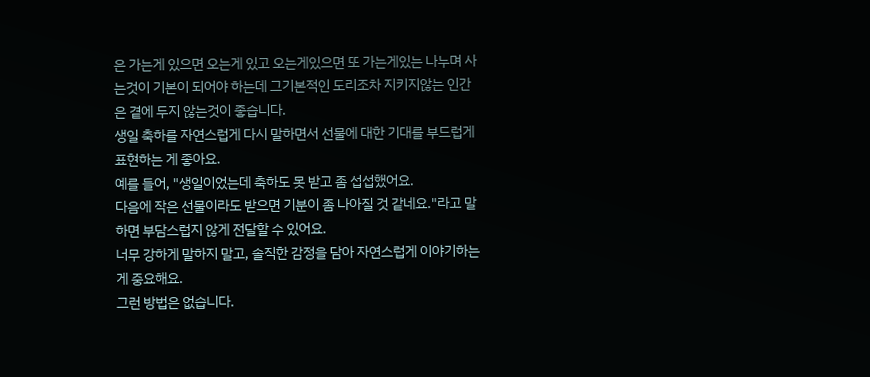은 가는게 있으면 오는게 있고 오는게있으면 또 가는게있는 나누며 사는것이 기본이 되어야 하는데 그기본적인 도리조차 지키지않는 인간은 곁에 두지 않는것이 좋습니다.
생일 축하를 자연스럽게 다시 말하면서 선물에 대한 기대를 부드럽게 표현하는 게 좋아요.
예를 들어, "생일이었는데 축하도 못 받고 좀 섭섭했어요.
다음에 작은 선물이라도 받으면 기분이 좀 나아질 것 같네요."라고 말하면 부담스럽지 않게 전달할 수 있어요.
너무 강하게 말하지 말고, 솔직한 감정을 담아 자연스럽게 이야기하는 게 중요해요.
그런 방법은 없습니다.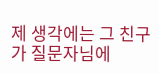제 생각에는 그 친구가 질문자님에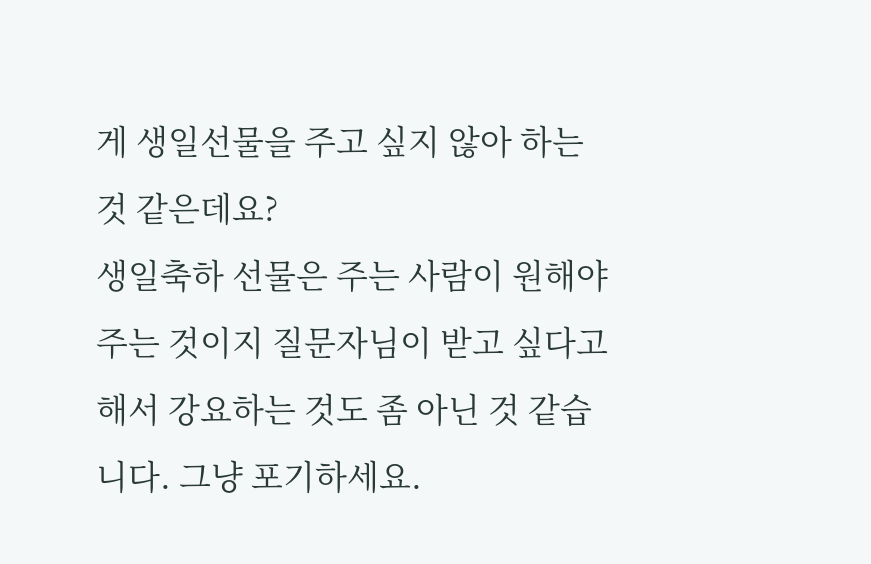게 생일선물을 주고 싶지 않아 하는 것 같은데요?
생일축하 선물은 주는 사람이 원해야 주는 것이지 질문자님이 받고 싶다고 해서 강요하는 것도 좀 아닌 것 같습니다. 그냥 포기하세요.